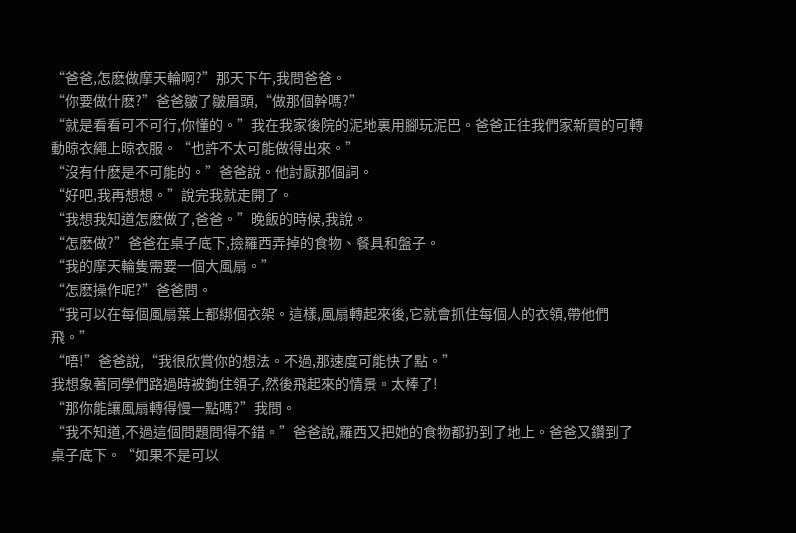“爸爸,怎麽做摩天輪啊?”那天下午,我問爸爸。
“你要做什麽?”爸爸皺了皺眉頭,“做那個幹嗎?”
“就是看看可不可行,你懂的。”我在我家後院的泥地裏用腳玩泥巴。爸爸正往我們家新買的可轉動晾衣繩上晾衣服。“也許不太可能做得出來。”
“沒有什麽是不可能的。”爸爸說。他討厭那個詞。
“好吧,我再想想。”說完我就走開了。
“我想我知道怎麽做了,爸爸。”晚飯的時候,我說。
“怎麽做?”爸爸在桌子底下,撿羅西弄掉的食物、餐具和盤子。
“我的摩天輪隻需要一個大風扇。”
“怎麽操作呢?”爸爸問。
“我可以在每個風扇葉上都綁個衣架。這樣,風扇轉起來後,它就會抓住每個人的衣領,帶他們飛。”
“唔!”爸爸說,“我很欣賞你的想法。不過,那速度可能快了點。”
我想象著同學們路過時被鉤住領子,然後飛起來的情景。太棒了!
“那你能讓風扇轉得慢一點嗎?”我問。
“我不知道,不過這個問題問得不錯。”爸爸說,羅西又把她的食物都扔到了地上。爸爸又鑽到了桌子底下。“如果不是可以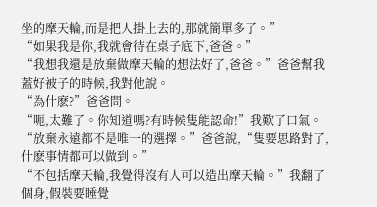坐的摩天輪,而是把人掛上去的,那就簡單多了。”
“如果我是你,我就會待在桌子底下,爸爸。”
“我想我還是放棄做摩天輪的想法好了,爸爸。”爸爸幫我蓋好被子的時候,我對他說。
“為什麽?”爸爸問。
“呃,太難了。你知道嗎?有時候隻能認命!”我歎了口氣。
“放棄永遠都不是唯一的選擇。”爸爸說,“隻要思路對了,什麽事情都可以做到。”
“不包括摩天輪,我覺得沒有人可以造出摩天輪。”我翻了個身,假裝要睡覺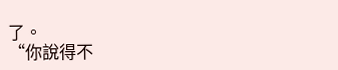了。
“你說得不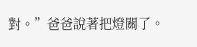對。”爸爸說著把燈關了。